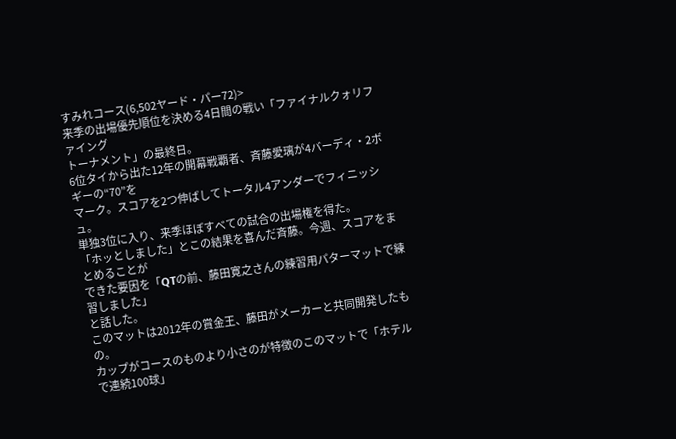すみれコース(6,502ヤード・パー72)>
来季の出場優先順位を決める4日間の戦い「ファイナルクォリファイング
トーナメント」の最終日。
6位タイから出た12年の開幕戦覇者、斉藤愛璃が4バーディ・2ボギーの“70”を
マーク。スコアを2つ伸ばしてトータル4アンダーでフィニッシュ。
単独3位に入り、来季ほぼすべての試合の出場権を得た。
「ホッとしました」とこの結果を喜んだ斉藤。今週、スコアをまとめることが
できた要因を「QTの前、藤田寛之さんの練習用パターマットで練習しました」
と話した。
このマットは2012年の賞金王、藤田がメーカーと共同開発したもの。
カップがコースのものより小さのが特徴のこのマットで「ホテルで連続100球」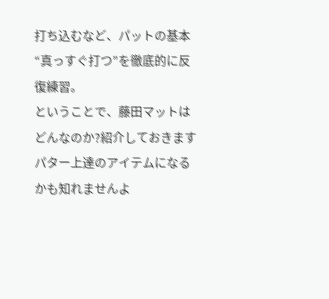打ち込むなど、パットの基本“真っすぐ打つ”を徹底的に反復練習。
ということで、藤田マットはどんなのか?紹介しておきます
パター上達のアイテムになるかも知れませんよ